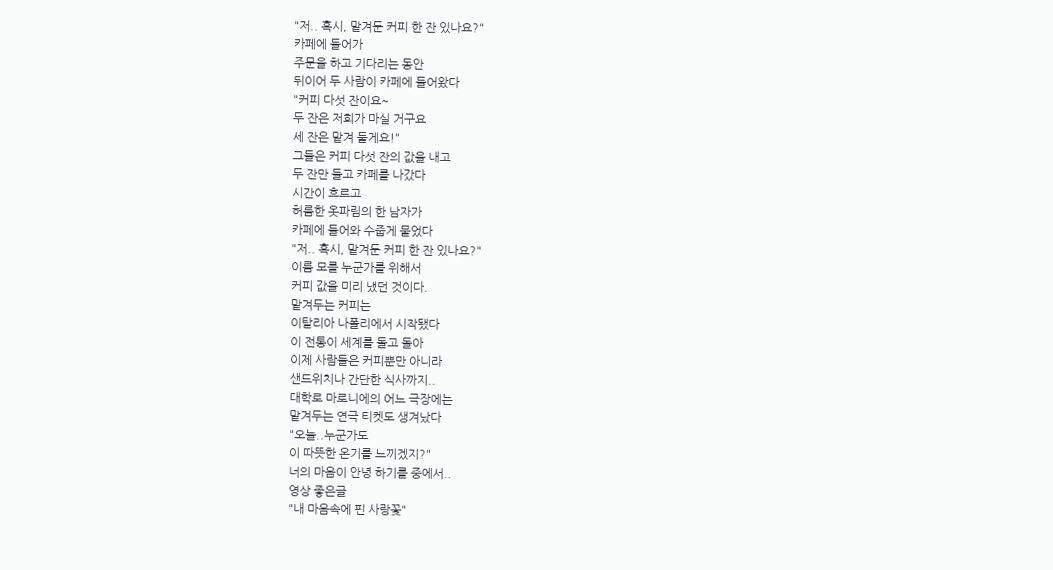"저.. 혹시, 맡겨둔 커피 한 잔 있나요?"
카페에 들어가
주문을 하고 기다리는 동안
뒤이어 두 사람이 카페에 들어왔다
"커피 다섯 잔이요~
두 잔은 저희가 마실 거구요
세 잔은 맡겨 둘게요!"
그들은 커피 다섯 잔의 값을 내고
두 잔만 들고 카페를 나갔다
시간이 흐르고
허름한 옷파림의 한 남자가
카페에 들어와 수줍게 물었다
"저.. 혹시, 맡겨둔 커피 한 잔 있나요?"
이름 모를 누군가를 위해서
커피 값을 미리 냈던 것이다.
맡겨두는 커피는
이탈리아 나폴리에서 시작됐다
이 전통이 세계를 돌고 돌아
이제 사람들은 커피뿐만 아니라
샌드위치나 간단한 식사까지..
대학로 마로니에의 어느 극장에는
맡겨두는 연극 티켓도 생겨났다
"오늘..누군가도
이 따뜻한 온기를 느끼겠지?"
너의 마음이 안녕 하기를 중에서..
영상 좋은글
"내 마음속에 핀 사랑꽃"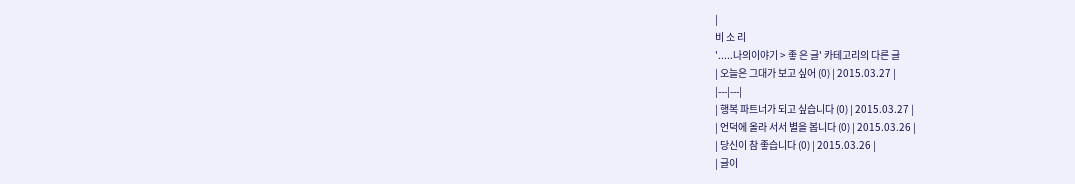|
비 소 리
'.....나의이야기 > 좋 은 글' 카테고리의 다른 글
| 오늘은 그대가 보고 싶어 (0) | 2015.03.27 |
|---|---|
| 행복 파트너가 되고 싶습니다 (0) | 2015.03.27 |
| 언덕에 올라 서서 별을 봅니다 (0) | 2015.03.26 |
| 당신이 참 좋습니다 (0) | 2015.03.26 |
| 글이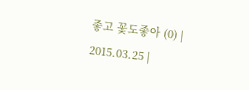좋고 꽃도좋아 (0) | 2015.03.25 |